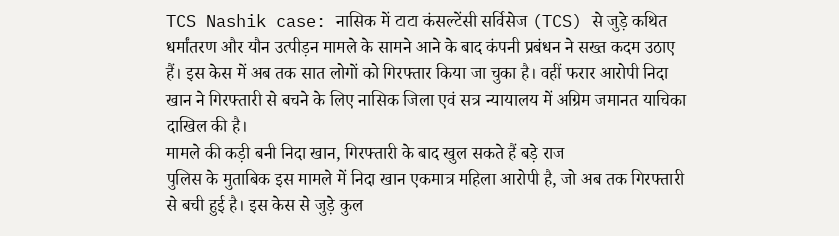TCS Nashik case: नासिक में टाटा कंसल्टेंसी सर्विसेज (TCS) से जुड़े कथित धर्मांतरण और यौन उत्पीड़न मामले के सामने आने के बाद कंपनी प्रबंधन ने सख्त कदम उठाए हैं। इस केस में अब तक सात लोगों को गिरफ्तार किया जा चुका है। वहीं फरार आरोपी निदा खान ने गिरफ्तारी से बचने के लिए नासिक जिला एवं सत्र न्यायालय में अग्रिम जमानत याचिका दाखिल की है।
मामले की कड़ी बनी निदा खान, गिरफ्तारी के बाद खुल सकते हैं बड़े राज
पुलिस के मुताबिक इस मामले में निदा खान एकमात्र महिला आरोपी है, जो अब तक गिरफ्तारी से बची हुई है। इस केस से जुड़े कुल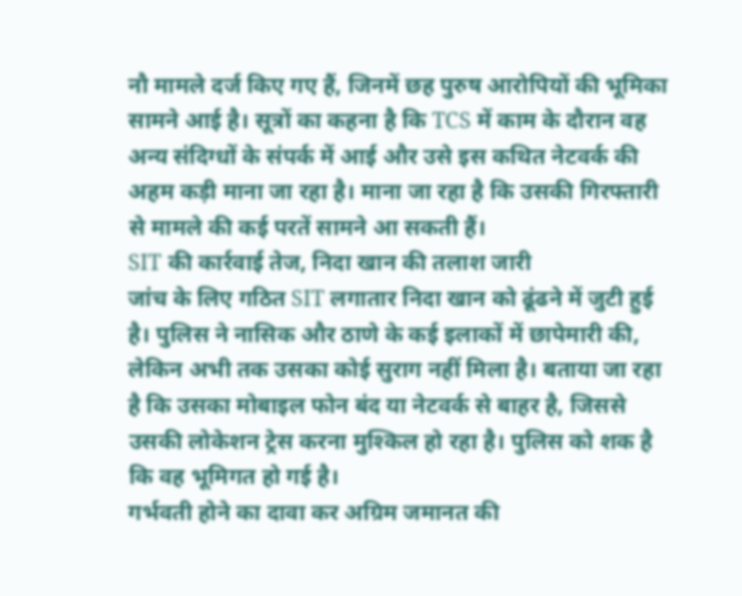नौ मामले दर्ज किए गए हैं, जिनमें छह पुरुष आरोपियों की भूमिका सामने आई है। सूत्रों का कहना है कि TCS में काम के दौरान वह अन्य संदिग्धों के संपर्क में आई और उसे इस कथित नेटवर्क की अहम कड़ी माना जा रहा है। माना जा रहा है कि उसकी गिरफ्तारी से मामले की कई परतें सामने आ सकती हैं।
SIT की कार्रवाई तेज, निदा खान की तलाश जारी
जांच के लिए गठित SIT लगातार निदा खान को ढूंढने में जुटी हुई है। पुलिस ने नासिक और ठाणे के कई इलाकों में छापेमारी की, लेकिन अभी तक उसका कोई सुराग नहीं मिला है। बताया जा रहा है कि उसका मोबाइल फोन बंद या नेटवर्क से बाहर है, जिससे उसकी लोकेशन ट्रेस करना मुश्किल हो रहा है। पुलिस को शक है कि वह भूमिगत हो गई है।
गर्भवती होने का दावा कर अग्रिम जमानत की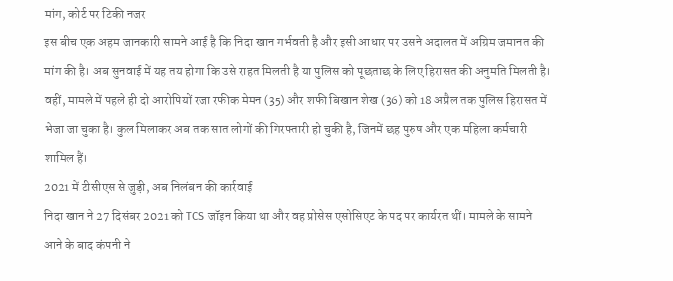मांग, कोर्ट पर टिकी नजर
इस बीच एक अहम जानकारी सामने आई है कि निदा खान गर्भवती है और इसी आधार पर उसने अदालत में अग्रिम जमानत की मांग की है। अब सुनवाई में यह तय होगा कि उसे राहत मिलती है या पुलिस को पूछताछ के लिए हिरासत की अनुमति मिलती है। वहीं, मामले में पहले ही दो आरोपियों रजा रफीक मेमन (35) और शफी बिखान शेख (36) को 18 अप्रैल तक पुलिस हिरासत में भेजा जा चुका है। कुल मिलाकर अब तक सात लोगों की गिरफ्तारी हो चुकी है, जिनमें छह पुरुष और एक महिला कर्मचारी शामिल हैं।
2021 में टीसीएस से जुड़ी, अब निलंबन की कार्रवाई
निदा खान ने 27 दिसंबर 2021 को TCS जॉइन किया था और वह प्रोसेस एसोसिएट के पद पर कार्यरत थीं। मामले के सामने आने के बाद कंपनी ने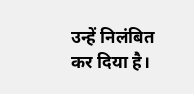उन्हें निलंबित कर दिया है।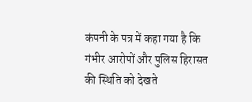कंपनी के पत्र में कहा गया है कि गंभीर आरोपों और पुलिस हिरासत की स्थिति को देखते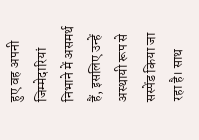हुए वह अपनी जिम्मेदारियां निभाने में असमर्थ हैं, इसलिए उन्हें अस्थायी रूप से सस्पेंड किया जा रहा है। साथ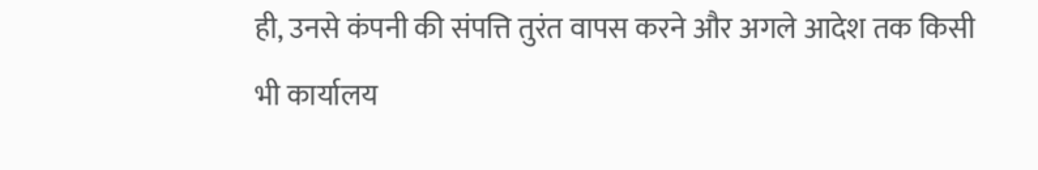ही, उनसे कंपनी की संपत्ति तुरंत वापस करने और अगले आदेश तक किसी भी कार्यालय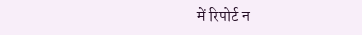में रिपोर्ट न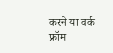करने या वर्क फ्रॉम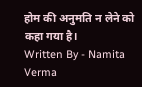होम की अनुमति न लेने को कहा गया है।
Written By - Namita Verma